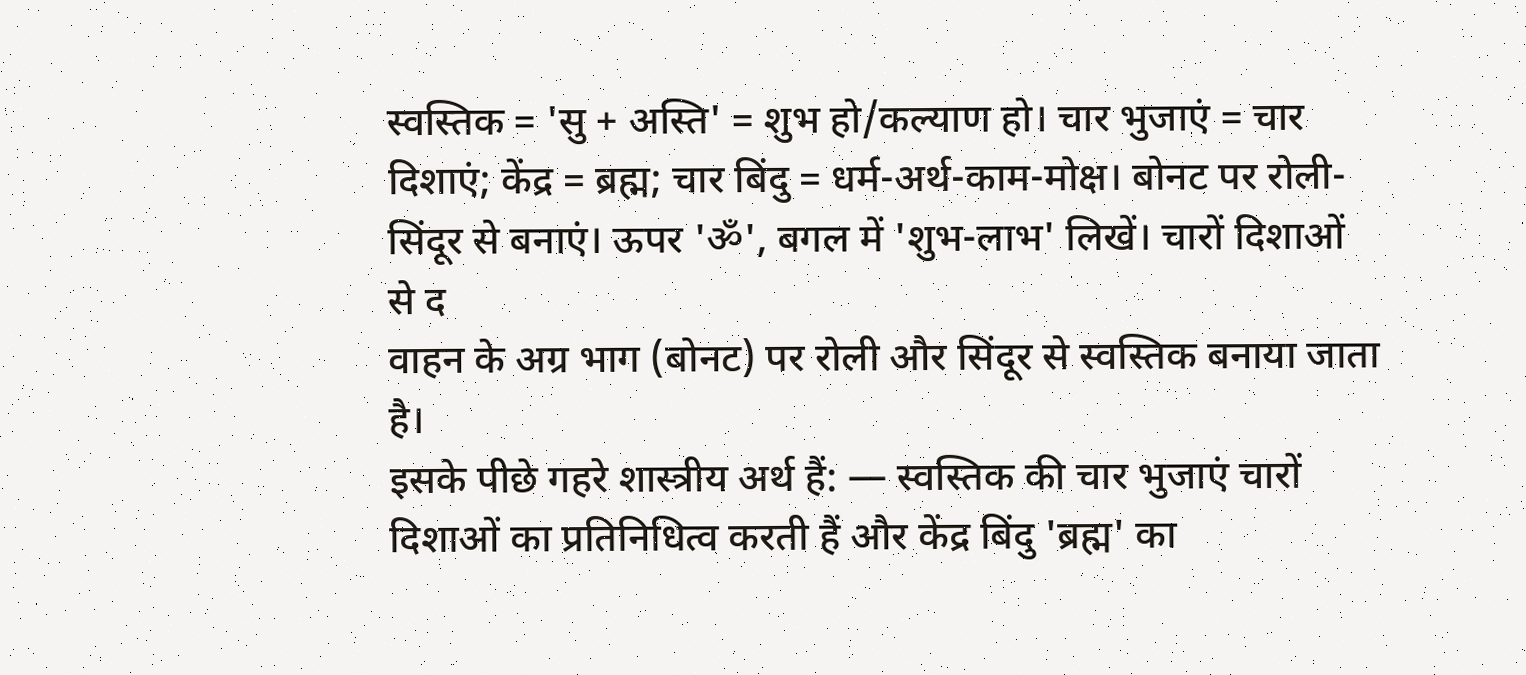स्वस्तिक = 'सु + अस्ति' = शुभ हो/कल्याण हो। चार भुजाएं = चार दिशाएं; केंद्र = ब्रह्म; चार बिंदु = धर्म-अर्थ-काम-मोक्ष। बोनट पर रोली-सिंदूर से बनाएं। ऊपर 'ॐ', बगल में 'शुभ-लाभ' लिखें। चारों दिशाओं से द
वाहन के अग्र भाग (बोनट) पर रोली और सिंदूर से स्वस्तिक बनाया जाता है।
इसके पीछे गहरे शास्त्रीय अर्थ हैं: — स्वस्तिक की चार भुजाएं चारों दिशाओं का प्रतिनिधित्व करती हैं और केंद्र बिंदु 'ब्रह्म' का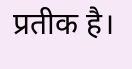प्रतीक है।